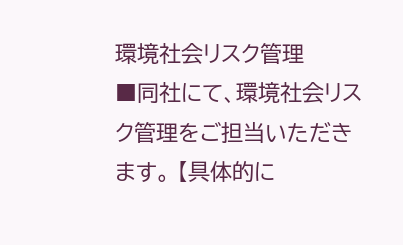環境社会リスク管理
■同社にて、環境社会リスク管理をご担当いただきます。 【具体的に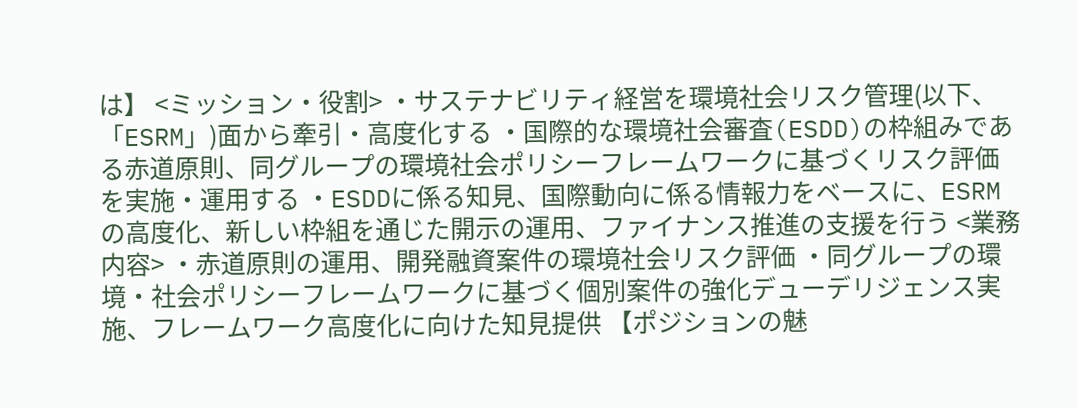は】 <ミッション・役割> ・サステナビリティ経営を環境社会リスク管理(以下、「ESRM」)面から牽引・高度化する ・国際的な環境社会審査(ESDD)の枠組みである赤道原則、同グループの環境社会ポリシーフレームワークに基づくリスク評価を実施・運用する ・ESDDに係る知見、国際動向に係る情報力をベースに、ESRMの高度化、新しい枠組を通じた開示の運用、ファイナンス推進の支援を行う <業務内容> ・赤道原則の運用、開発融資案件の環境社会リスク評価 ・同グループの環境・社会ポリシーフレームワークに基づく個別案件の強化デューデリジェンス実施、フレームワーク高度化に向けた知見提供 【ポジションの魅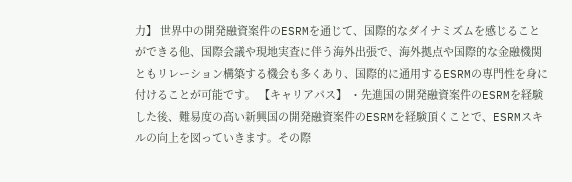力】 世界中の開発融資案件のESRMを通じて、国際的なダイナミズムを感じることができる他、国際会議や現地実査に伴う海外出張で、海外拠点や国際的な金融機関ともリレーション構築する機会も多くあり、国際的に通用するESRMの専門性を身に付けることが可能です。 【キャリアパス】 ・先進国の開発融資案件のESRMを経験した後、難易度の高い新興国の開発融資案件のESRMを経験頂くことで、ESRMスキルの向上を図っていきます。その際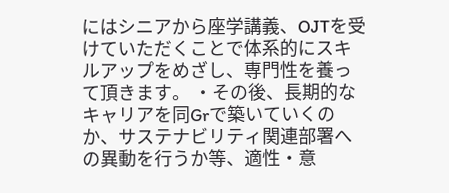にはシニアから座学講義、OJTを受けていただくことで体系的にスキルアップをめざし、専門性を養って頂きます。 ・その後、長期的なキャリアを同Grで築いていくのか、サステナビリティ関連部署への異動を行うか等、適性・意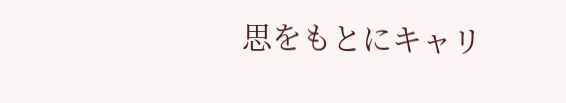思をもとにキャリ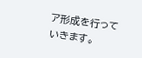ア形成を行っていきます。